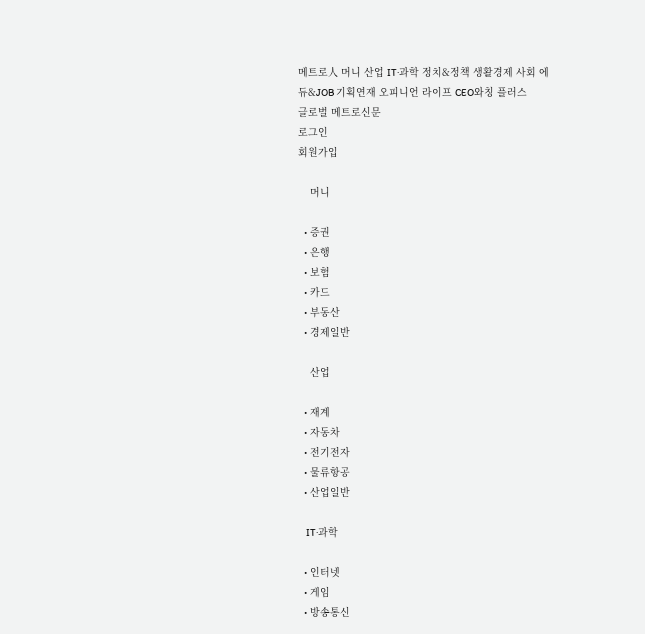메트로人 머니 산업 IT·과학 정치&정책 생활경제 사회 에듀&JOB 기획연재 오피니언 라이프 CEO와칭 플러스
글로벌 메트로신문
로그인
회원가입

    머니

  • 증권
  • 은행
  • 보험
  • 카드
  • 부동산
  • 경제일반

    산업

  • 재계
  • 자동차
  • 전기전자
  • 물류항공
  • 산업일반

    IT·과학

  • 인터넷
  • 게임
  • 방송통신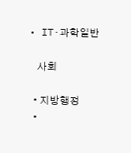• IT·과학일반

    사회

  • 지방행정
  •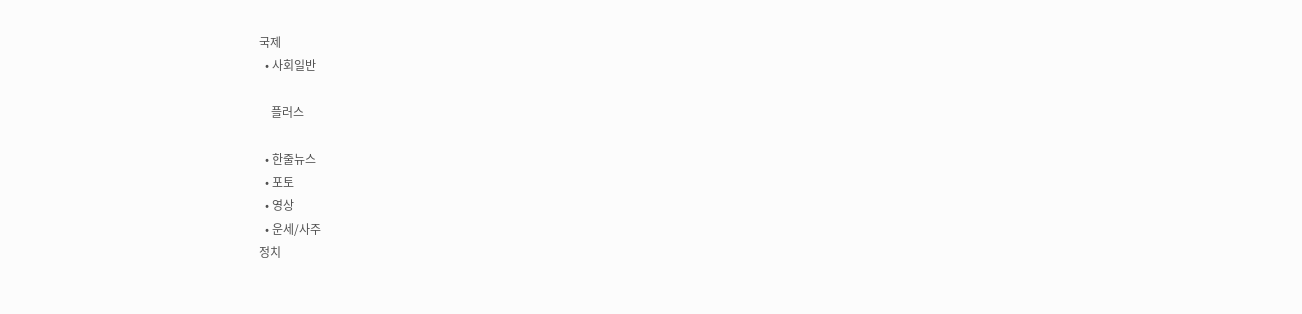국제
  • 사회일반

    플러스

  • 한줄뉴스
  • 포토
  • 영상
  • 운세/사주
정치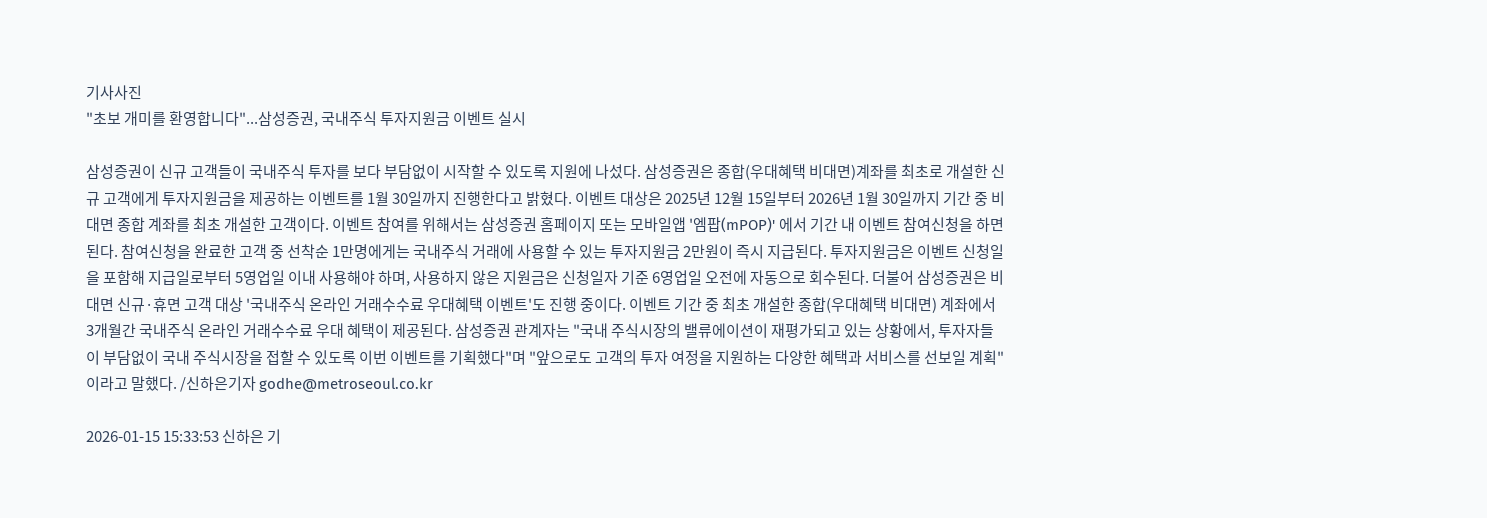기사사진
"초보 개미를 환영합니다"...삼성증권, 국내주식 투자지원금 이벤트 실시

삼성증권이 신규 고객들이 국내주식 투자를 보다 부담없이 시작할 수 있도록 지원에 나섰다. 삼성증권은 종합(우대혜택 비대면)계좌를 최초로 개설한 신규 고객에게 투자지원금을 제공하는 이벤트를 1월 30일까지 진행한다고 밝혔다. 이벤트 대상은 2025년 12월 15일부터 2026년 1월 30일까지 기간 중 비대면 종합 계좌를 최초 개설한 고객이다. 이벤트 참여를 위해서는 삼성증권 홈페이지 또는 모바일앱 '엠팝(mPOP)' 에서 기간 내 이벤트 참여신청을 하면 된다. 참여신청을 완료한 고객 중 선착순 1만명에게는 국내주식 거래에 사용할 수 있는 투자지원금 2만원이 즉시 지급된다. 투자지원금은 이벤트 신청일을 포함해 지급일로부터 5영업일 이내 사용해야 하며, 사용하지 않은 지원금은 신청일자 기준 6영업일 오전에 자동으로 회수된다. 더불어 삼성증권은 비대면 신규·휴면 고객 대상 '국내주식 온라인 거래수수료 우대혜택 이벤트'도 진행 중이다. 이벤트 기간 중 최초 개설한 종합(우대혜택 비대면) 계좌에서 3개월간 국내주식 온라인 거래수수료 우대 혜택이 제공된다. 삼성증권 관계자는 "국내 주식시장의 밸류에이션이 재평가되고 있는 상황에서, 투자자들이 부담없이 국내 주식시장을 접할 수 있도록 이번 이벤트를 기획했다"며 "앞으로도 고객의 투자 여정을 지원하는 다양한 혜택과 서비스를 선보일 계획"이라고 말했다. /신하은기자 godhe@metroseoul.co.kr

2026-01-15 15:33:53 신하은 기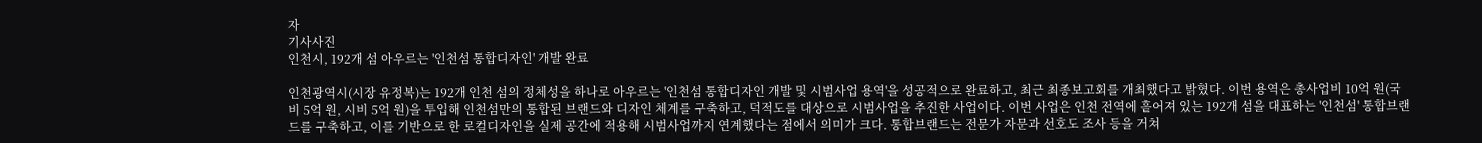자
기사사진
인천시, 192개 섬 아우르는 '인천섬 통합디자인' 개발 완료

인천광역시(시장 유정복)는 192개 인천 섬의 정체성을 하나로 아우르는 '인천섬 통합디자인 개발 및 시범사업 용역'을 성공적으로 완료하고, 최근 최종보고회를 개최했다고 밝혔다. 이번 용역은 총사업비 10억 원(국비 5억 원, 시비 5억 원)을 투입해 인천섬만의 통합된 브랜드와 디자인 체계를 구축하고, 덕적도를 대상으로 시범사업을 추진한 사업이다. 이번 사업은 인천 전역에 흩어져 있는 192개 섬을 대표하는 '인천섬' 통합브랜드를 구축하고, 이를 기반으로 한 로컬디자인을 실제 공간에 적용해 시범사업까지 연계했다는 점에서 의미가 크다. 통합브랜드는 전문가 자문과 선호도 조사 등을 거쳐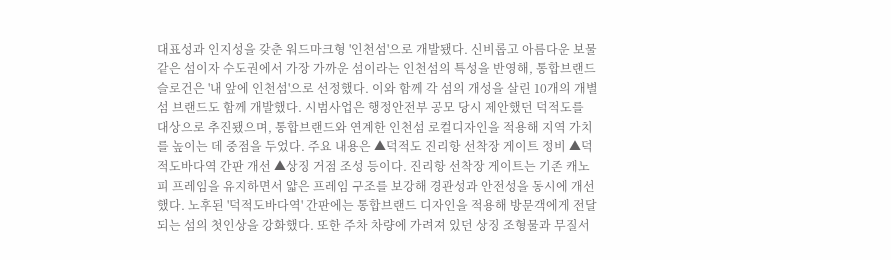대표성과 인지성을 갖춘 워드마크형 '인천섬'으로 개발됐다. 신비롭고 아름다운 보물 같은 섬이자 수도권에서 가장 가까운 섬이라는 인천섬의 특성을 반영해, 통합브랜드 슬로건은 '내 앞에 인천섬'으로 선정했다. 이와 함께 각 섬의 개성을 살린 10개의 개별 섬 브랜드도 함께 개발했다. 시범사업은 행정안전부 공모 당시 제안했던 덕적도를 대상으로 추진됐으며, 통합브랜드와 연계한 인천섬 로컬디자인을 적용해 지역 가치를 높이는 데 중점을 두었다. 주요 내용은 ▲덕적도 진리항 선착장 게이트 정비 ▲덕적도바다역 간판 개선 ▲상징 거점 조성 등이다. 진리항 선착장 게이트는 기존 캐노피 프레임을 유지하면서 얇은 프레임 구조를 보강해 경관성과 안전성을 동시에 개선했다. 노후된 '덕적도바다역' 간판에는 통합브랜드 디자인을 적용해 방문객에게 전달되는 섬의 첫인상을 강화했다. 또한 주차 차량에 가려져 있던 상징 조형물과 무질서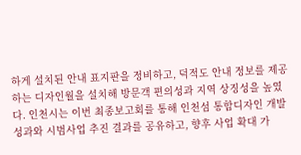하게 설치된 안내 표지판을 정비하고, 덕적도 안내 정보를 제공하는 디자인월을 설치해 방문객 편의성과 지역 상징성을 높였다. 인천시는 이번 최종보고회를 통해 인천섬 통합디자인 개발 성과와 시범사업 추진 결과를 공유하고, 향후 사업 확대 가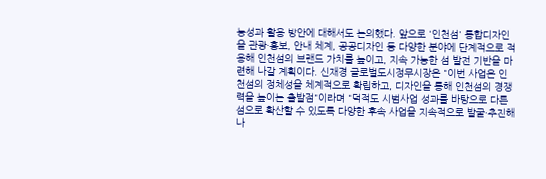능성과 활용 방안에 대해서도 논의했다. 앞으로 '인천섬' 통합디자인을 관광·홍보, 안내 체계, 공공디자인 등 다양한 분야에 단계적으로 적용해 인천섬의 브랜드 가치를 높이고, 지속 가능한 섬 발전 기반을 마련해 나갈 계획이다. 신재경 글로벌도시정무시장은 "이번 사업은 인천섬의 정체성을 체계적으로 확립하고, 디자인을 통해 인천섬의 경쟁력을 높이는 출발점"이라며 "덕적도 시범사업 성과를 바탕으로 다른 섬으로 확산할 수 있도록 다양한 후속 사업을 지속적으로 발굴·추진해 나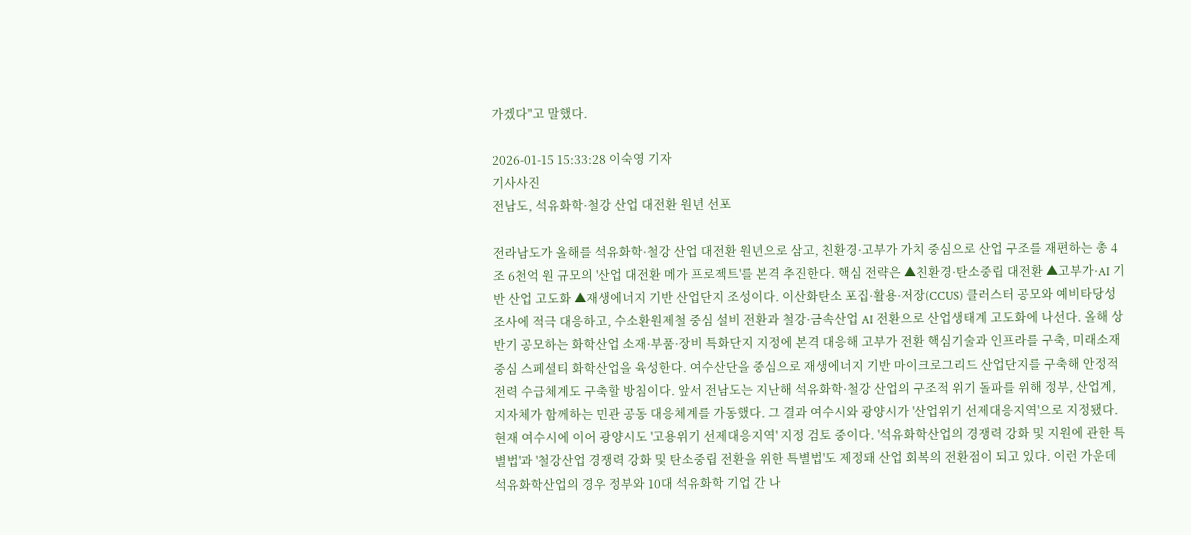가겠다"고 말했다.

2026-01-15 15:33:28 이숙영 기자
기사사진
전남도, 석유화학·철강 산업 대전환 원년 선포

전라남도가 올해를 석유화학·철강 산업 대전환 원년으로 삼고, 친환경·고부가 가치 중심으로 산업 구조를 재편하는 총 4조 6천억 원 규모의 '산업 대전환 메가 프로젝트'를 본격 추진한다. 핵심 전략은 ▲친환경·탄소중립 대전환 ▲고부가·AI 기반 산업 고도화 ▲재생에너지 기반 산업단지 조성이다. 이산화탄소 포집·활용·저장(CCUS) 클러스터 공모와 예비타당성조사에 적극 대응하고, 수소환원제철 중심 설비 전환과 철강·금속산업 AI 전환으로 산업생태계 고도화에 나선다. 올해 상반기 공모하는 화학산업 소재·부품·장비 특화단지 지정에 본격 대응해 고부가 전환 핵심기술과 인프라를 구축, 미래소재 중심 스페셜티 화학산업을 육성한다. 여수산단을 중심으로 재생에너지 기반 마이크로그리드 산업단지를 구축해 안정적 전력 수급체계도 구축할 방침이다. 앞서 전남도는 지난해 석유화학·철강 산업의 구조적 위기 돌파를 위해 정부, 산업계, 지자체가 함께하는 민관 공동 대응체계를 가동했다. 그 결과 여수시와 광양시가 '산업위기 선제대응지역'으로 지정됐다. 현재 여수시에 이어 광양시도 '고용위기 선제대응지역' 지정 검토 중이다. '석유화학산업의 경쟁력 강화 및 지원에 관한 특별법'과 '철강산업 경쟁력 강화 및 탄소중립 전환을 위한 특별법'도 제정돼 산업 회복의 전환점이 되고 있다. 이런 가운데 석유화학산업의 경우 정부와 10대 석유화학 기업 간 나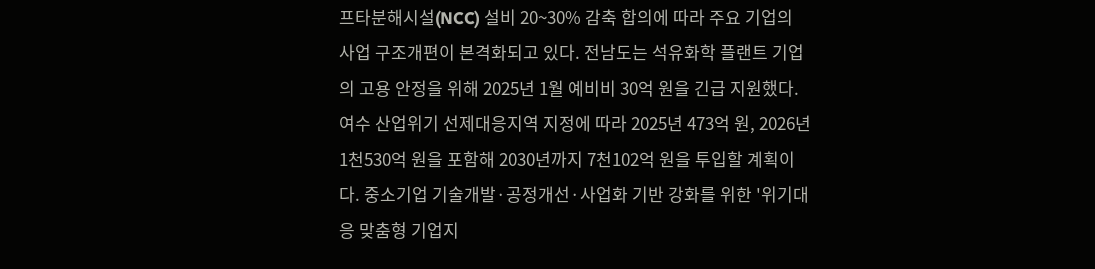프타분해시설(NCC) 설비 20~30% 감축 합의에 따라 주요 기업의 사업 구조개편이 본격화되고 있다. 전남도는 석유화학 플랜트 기업의 고용 안정을 위해 2025년 1월 예비비 30억 원을 긴급 지원했다. 여수 산업위기 선제대응지역 지정에 따라 2025년 473억 원, 2026년 1천530억 원을 포함해 2030년까지 7천102억 원을 투입할 계획이다. 중소기업 기술개발·공정개선·사업화 기반 강화를 위한 '위기대응 맞춤형 기업지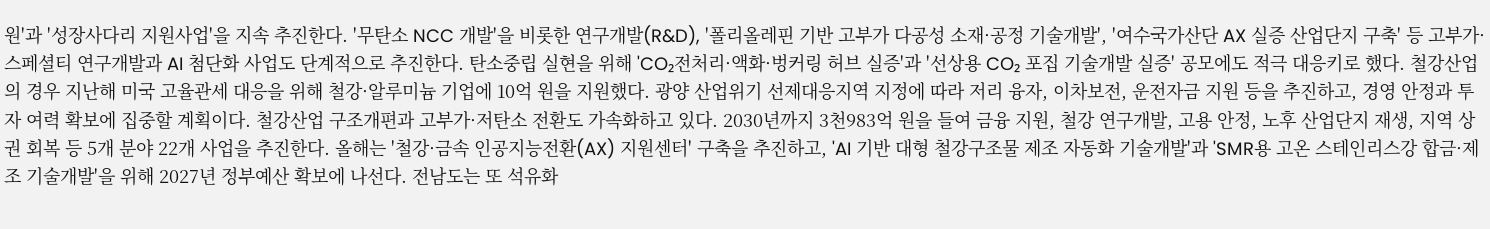원'과 '성장사다리 지원사업'을 지속 추진한다. '무탄소 NCC 개발'을 비롯한 연구개발(R&D), '폴리올레핀 기반 고부가 다공성 소재·공정 기술개발', '여수국가산단 AX 실증 산업단지 구축' 등 고부가·스페셜티 연구개발과 AI 첨단화 사업도 단계적으로 추진한다. 탄소중립 실현을 위해 'CO₂전처리·액화·벙커링 허브 실증'과 '선상용 CO₂ 포집 기술개발 실증' 공모에도 적극 대응키로 했다. 철강산업의 경우 지난해 미국 고율관세 대응을 위해 철강·알루미늄 기업에 10억 원을 지원했다. 광양 산업위기 선제대응지역 지정에 따라 저리 융자, 이차보전, 운전자금 지원 등을 추진하고, 경영 안정과 투자 여력 확보에 집중할 계획이다. 철강산업 구조개편과 고부가·저탄소 전환도 가속화하고 있다. 2030년까지 3천983억 원을 들여 금융 지원, 철강 연구개발, 고용 안정, 노후 산업단지 재생, 지역 상권 회복 등 5개 분야 22개 사업을 추진한다. 올해는 '철강·금속 인공지능전환(AX) 지원센터' 구축을 추진하고, 'AI 기반 대형 철강구조물 제조 자동화 기술개발'과 'SMR용 고온 스테인리스강 합금·제조 기술개발'을 위해 2027년 정부예산 확보에 나선다. 전남도는 또 석유화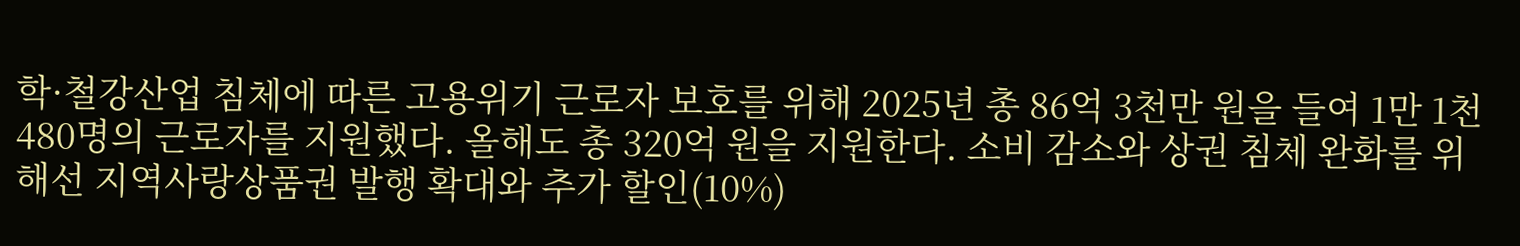학·철강산업 침체에 따른 고용위기 근로자 보호를 위해 2025년 총 86억 3천만 원을 들여 1만 1천480명의 근로자를 지원했다. 올해도 총 320억 원을 지원한다. 소비 감소와 상권 침체 완화를 위해선 지역사랑상품권 발행 확대와 추가 할인(10%)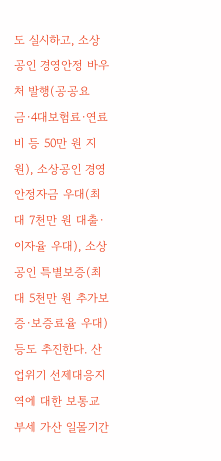도 실시하고, 소상공인 경영안정 바우처 발행(공공요금·4대보험료·연료비 등 50만 원 지원), 소상공인 경영안정자금 우대(최대 7천만 원 대출·이자율 우대), 소상공인 특별보증(최대 5천만 원 추가보증·보증료율 우대) 등도 추진한다. 산업위기 선제대응지역에 대한 보통교부세 가산 일몰기간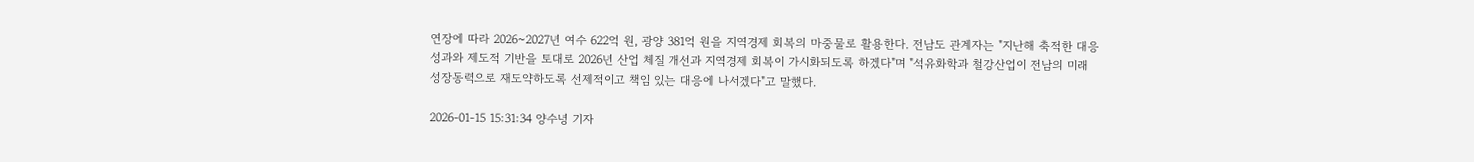연장에 따라 2026~2027년 여수 622억 원, 광양 381억 원을 지역경제 회복의 마중물로 활용한다. 전남도 관계자는 "지난해 축적한 대응 성과와 제도적 기반을 토대로 2026년 산업 체질 개선과 지역경제 회복이 가시화되도록 하겠다"며 "석유화학과 철강산업이 전남의 미래 성장동력으로 재도약하도록 선제적이고 책임 있는 대응에 나서겠다"고 말했다.

2026-01-15 15:31:34 양수녕 기자